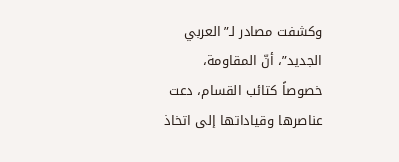وكشفت مصادر لـ”العربي الجديد”، أنّ المقاومة، خصوصاً كتائب القسام، دعت عناصرها وقياداتها إلى اتخاذ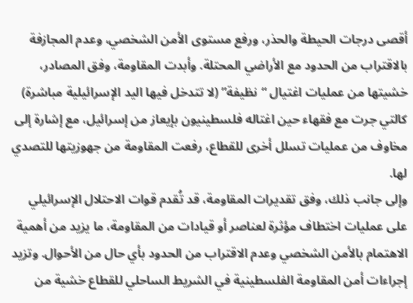أقصى درجات الحيطة والحذر، ورفع مستوى الأمن الشخصي، وعدم المجازفة بالاقتراب من الحدود مع الأراضي المحتلة. وأبدت المقاومة، وفق المصادر، خشيتها من عمليات اغتيال “نظيفة” (لا تتدخل فيها اليد الإسرائيلية مباشرة) كالتي جرت مع فقهاء حين اغتاله فلسطينيون بإيعاز من إسرائيل، مع إشارة إلى مخاوف من عمليات تسلل أخرى للقطاع، رفعت المقاومة من جهوزيتها للتصدي لها.
وإلى جانب ذلك، وفق تقديرات المقاومة، قد تُقدم قوات الاحتلال الإسرائيلي على عمليات اختطاف مؤثرة لعناصر أو قيادات من المقاومة، ما يزيد من أهمية الاهتمام بالأمن الشخصي وعدم الاقتراب من الحدود بأي حال من الأحوال. وتزيد إجراءات أمن المقاومة الفلسطينية في الشريط الساحلي للقطاع خشية من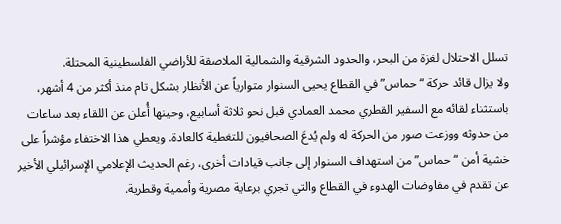تسلل الاحتلال لغزة من البحر، والحدود الشرقية والشمالية الملاصقة للأراضي الفلسطينية المحتلة.
ولا يزال قائد حركة “حماس” في القطاع يحيى السنوار متوارياً عن الأنظار بشكل تام منذ أكثر من 4 أشهر، باستثناء لقائه مع السفير القطري محمد العمادي قبل نحو ثلاثة أسابيع، وحينها أُعلن عن اللقاء بعد ساعات من حدوثه ووزعت صور من الحركة له ولم يُدعَ الصحافيون للتغطية كالعادة. ويعطي هذا الاختفاء مؤشراً على خشية أمن “حماس” من استهداف السنوار إلى جانب قيادات أخرى، رغم الحديث الإعلامي الإسرائيلي الأخير عن تقدم في مفاوضات الهدوء في القطاع والتي تجري برعاية مصرية وأممية وقطرية.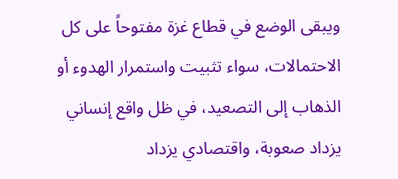ويبقى الوضع في قطاع غزة مفتوحاً على كل الاحتمالات، سواء تثبيت واستمرار الهدوء أو الذهاب إلى التصعيد، في ظل واقع إنساني يزداد صعوبة، واقتصادي يزداد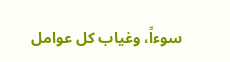سوءاً، وغياب كل عوامل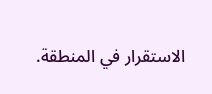الاستقرار في المنطقة.